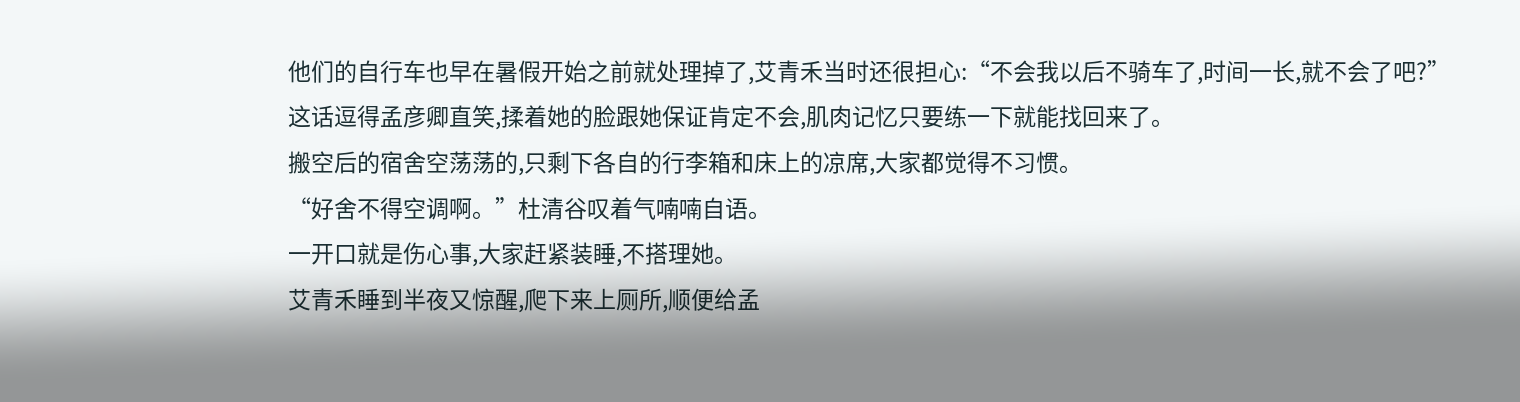他们的自行车也早在暑假开始之前就处理掉了,艾青禾当时还很担心:“不会我以后不骑车了,时间一长,就不会了吧?”
这话逗得孟彦卿直笑,揉着她的脸跟她保证肯定不会,肌肉记忆只要练一下就能找回来了。
搬空后的宿舍空荡荡的,只剩下各自的行李箱和床上的凉席,大家都觉得不习惯。
“好舍不得空调啊。”杜清谷叹着气喃喃自语。
一开口就是伤心事,大家赶紧装睡,不搭理她。
艾青禾睡到半夜又惊醒,爬下来上厕所,顺便给孟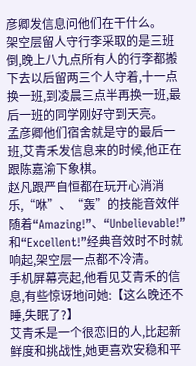彦卿发信息问他们在干什么。
架空层留人守行李采取的是三班倒,晚上八九点所有人的行李都搬下去以后留两三个人守着,十一点换一班,到凌晨三点半再换一班,最后一班的同学刚好守到天亮。
孟彦卿他们宿舍就是守的最后一班,艾青禾发信息来的时候,他正在跟陈嘉渝下象棋。
赵凡跟严自恒都在玩开心消消乐,“咻”、“轰”的技能音效伴随着“Amazing!”、“Unbelievable!”和“Excellent!”经典音效时不时就响起,架空层一点都不冷清。
手机屏幕亮起,他看见艾青禾的信息,有些惊讶地问她:【这么晚还不睡,失眠了?】
艾青禾是一个很恋旧的人,比起新鲜度和挑战性,她更喜欢安稳和平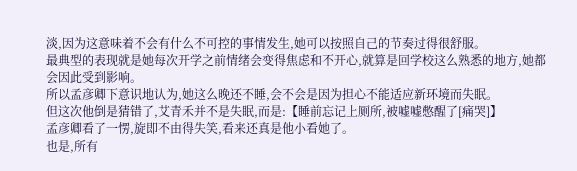淡,因为这意味着不会有什么不可控的事情发生,她可以按照自己的节奏过得很舒服。
最典型的表现就是她每次开学之前情绪会变得焦虑和不开心,就算是回学校这么熟悉的地方,她都会因此受到影响。
所以孟彦卿下意识地认为,她这么晚还不睡,会不会是因为担心不能适应新环境而失眠。
但这次他倒是猜错了,艾青禾并不是失眠,而是:【睡前忘记上厕所,被嘘嘘憋醒了[痛哭]】
孟彦卿看了一愣,旋即不由得失笑,看来还真是他小看她了。
也是,所有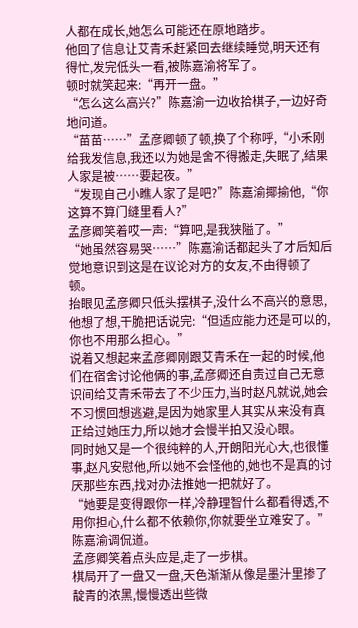人都在成长,她怎么可能还在原地踏步。
他回了信息让艾青禾赶紧回去继续睡觉,明天还有得忙,发完低头一看,被陈嘉渝将军了。
顿时就笑起来:“再开一盘。”
“怎么这么高兴?”陈嘉渝一边收拾棋子,一边好奇地问道。
“苗苗……”孟彦卿顿了顿,换了个称呼,“小禾刚给我发信息,我还以为她是舍不得搬走,失眠了,结果人家是被……要起夜。”
“发现自己小瞧人家了是吧?”陈嘉渝揶揄他,“你这算不算门缝里看人?”
孟彦卿笑着哎一声:“算吧,是我狭隘了。”
“她虽然容易哭……”陈嘉渝话都起头了才后知后觉地意识到这是在议论对方的女友,不由得顿了顿。
抬眼见孟彦卿只低头摆棋子,没什么不高兴的意思,他想了想,干脆把话说完:“但适应能力还是可以的,你也不用那么担心。”
说着又想起来孟彦卿刚跟艾青禾在一起的时候,他们在宿舍讨论他俩的事,孟彦卿还自责过自己无意识间给艾青禾带去了不少压力,当时赵凡就说,她会不习惯回想逃避,是因为她家里人其实从来没有真正给过她压力,所以她才会慢半拍又没心眼。
同时她又是一个很纯粹的人,开朗阳光心大,也很懂事,赵凡安慰他,所以她不会怪他的,她也不是真的讨厌那些东西,找对办法推她一把就好了。
“她要是变得跟你一样,冷静理智什么都看得透,不用你担心,什么都不依赖你,你就要坐立难安了。”陈嘉渝调侃道。
孟彦卿笑着点头应是,走了一步棋。
棋局开了一盘又一盘,天色渐渐从像是墨汁里掺了靛青的浓黑,慢慢透出些微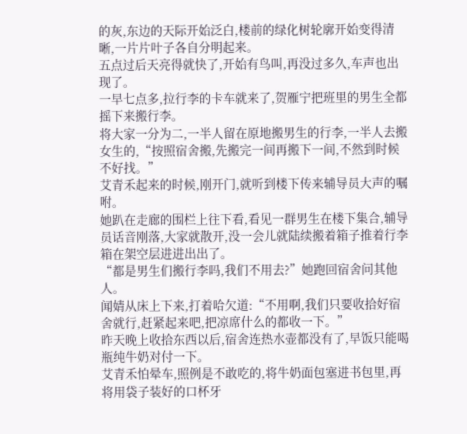的灰,东边的天际开始泛白,楼前的绿化树轮廓开始变得清晰,一片片叶子各自分明起来。
五点过后天亮得就快了,开始有鸟叫,再没过多久,车声也出现了。
一早七点多,拉行李的卡车就来了,贺雁宁把班里的男生全都摇下来搬行李。
将大家一分为二,一半人留在原地搬男生的行李,一半人去搬女生的,“按照宿舍搬,先搬完一间再搬下一间,不然到时候不好找。”
艾青禾起来的时候,刚开门,就听到楼下传来辅导员大声的嘱咐。
她趴在走廊的围栏上往下看,看见一群男生在楼下集合,辅导员话音刚落,大家就散开,没一会儿就陆续搬着箱子推着行李箱在架空层进进出出了。
“都是男生们搬行李吗,我们不用去?”她跑回宿舍问其他人。
闻婧从床上下来,打着哈欠道:“不用啊,我们只要收拾好宿舍就行,赶紧起来吧,把凉席什么的都收一下。”
昨天晚上收拾东西以后,宿舍连热水壶都没有了,早饭只能喝瓶纯牛奶对付一下。
艾青禾怕晕车,照例是不敢吃的,将牛奶面包塞进书包里,再将用袋子装好的口杯牙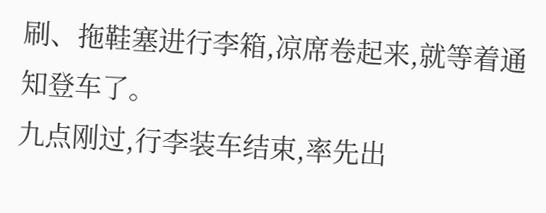刷、拖鞋塞进行李箱,凉席卷起来,就等着通知登车了。
九点刚过,行李装车结束,率先出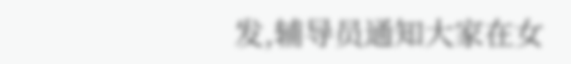发,辅导员通知大家在女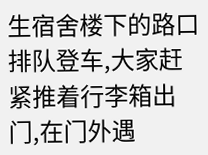生宿舍楼下的路口排队登车,大家赶紧推着行李箱出门,在门外遇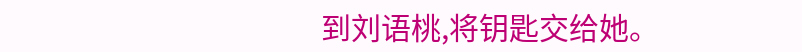到刘语桃,将钥匙交给她。